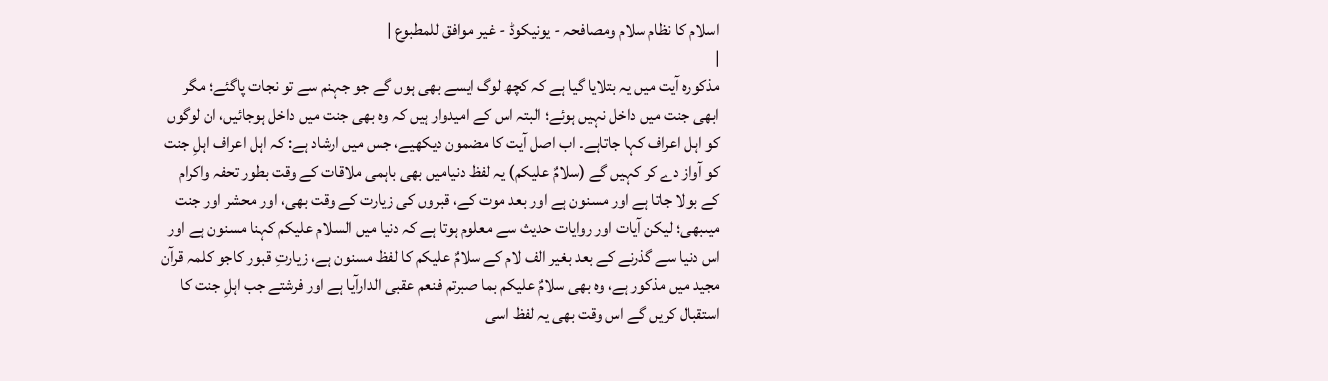اسلام کا نظام سلام ومصافحہ - یونیکوڈ - غیر موافق للمطبوع |
|
مذکورہ آیت میں یہ بتلایا گیا ہے کہ کچھ لوگ ایسے بھی ہوں گے جو جہنم سے تو نجات پاگئے؛ مگر ابھی جنت میں داخل نہیں ہوئے؛ البتہ اس کے امیدوار ہیں کہ وہ بھی جنت میں داخل ہوجائیں، ان لوگوں کو اہل اعراف کہا جاتاہے۔ اب اصل آیت کا مضمون دیکھیے، جس میں ارشاد ہے: کہ اہل اعراف اہلِ جنت کو آواز دے کر کہیں گے (سلامٌ علیکم) یہ لفظ دنیامیں بھی باہمی ملاقات کے وقت بطور تحفہ واکرام کے بولا جاتا ہے اور مسنون ہے اور بعد موت کے، قبروں کی زیارت کے وقت بھی، اور محشر اور جنت میںبھی؛ لیکن آیات اور روایات حدیث سے معلوم ہوتا ہے کہ دنیا میں السلام علیکم کہنا مسنون ہے اور اس دنیا سے گذرنے کے بعد بغیر الف لام کے سلامٌ علیکم کا لفظ مسنون ہے، زیارتِ قبور کاجو کلمہ قرآن مجید میں مذکور ہے، وہ بھی سلامٌ علیکم بما صبرتم فنعم عقبی الدارآیا ہے اور فرشتے جب اہلِ جنت کا استقبال کریں گے اس وقت بھی یہ لفظ اسی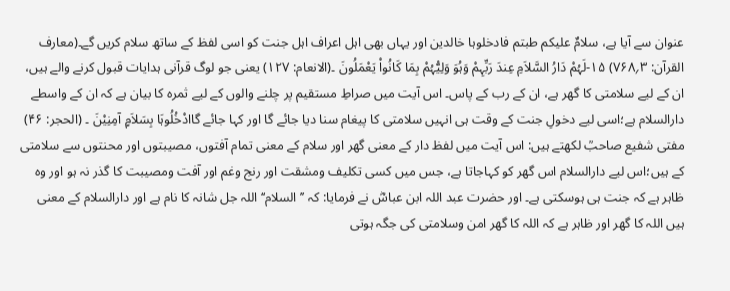عنوان سے آیا ہے، سلامٌ علیکم طبتم فادخلوہا خالدین اور یہاں بھی اہل اعراف اہل جنت کو اسی لفظ کے ساتھ سلام کریں گے۔(معارف القرآن: ۳؍۷۶۸) ۱۵-لَہُمْ دَارُ السَّلاَمِ عِندَ رَبِّہِمْ وَہُوَ وَلِیُّہُمْ بِمَا کَانُواْ یَعْمَلُونَ ۔(الانعام: ۱۲۷) یعنی جو لوگ قرآنی ہدایات قبول کرنے والے ہیں، ان کے لیے سلامتی کا گھر ہے، ان کے رب کے پاس۔ اس آیت میں صراطِ مستقیم پر چلنے والوں کے لیے ثمرہ کا بیان ہے کہ ان کے واسطے دارالسلام ہے؛اسی لیے دخولِ جنت کے وقت ہی انہیں سلامتی کا پیغام سنا دیا جائے گا اور کہا جائے گاادْخُلُوہَا بِسَلاَمٍ آمِنِیْنَ ۔ (الحجر: ۴۶) مفتی شفیع صاحبؒ لکھتے ہیں: اس آیت میں لفظ دار کے معنی گھر اور سلام کے معنی تمام آفتوں، مصیبتوں اور محنتوں سے سلامتی کے ہیں؛اس لیے دارالسلام اس گھر کو کہاجاتا ہے، جس میں کسی تکلیف ومشقت اور رنج وغم اور آفت ومصیبت کا گذر نہ ہو اور وہ ظاہر ہے کہ جنت ہی ہوسکتی ہے۔ اور حضرت عبد اللہ ابن عباسؓ نے فرمایا: کہ ’’السلام‘‘ اللہ جل شانہ کا نام ہے اور دارالسلام کے معنی ہیں اللہ کا گھر اور ظاہر ہے کہ اللہ کا گھر امن وسلامتی کی جگہ ہوتی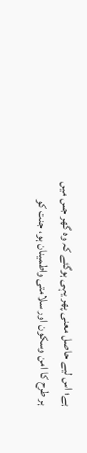ہے؛ اس لیے حاصل معنی پھر یہی ہوگئے کہ وہ گھر جس میں ہر طرح کا امن وسکون اور سلامتی واطمینان ہو، جنت کو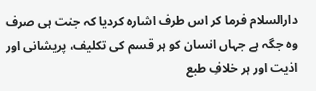دارالسلام فرما کر اس طرف اشارہ کردیا کہ جنت ہی صرف وہ جگہ ہے جہاں انسان کو ہر قسم کی تکلیف، پریشانی اور اذیت اور ہر خلافِ طبع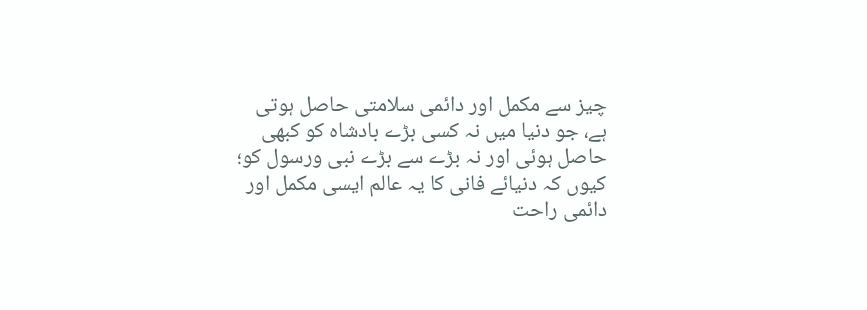چیز سے مکمل اور دائمی سلامتی حاصل ہوتی ہے، جو دنیا میں نہ کسی بڑے بادشاہ کو کبھی حاصل ہوئی اور نہ بڑے سے بڑے نبی ورسول کو؛ کیوں کہ دنیائے فانی کا یہ عالم ایسی مکمل اور دائمی راحت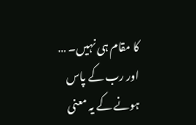کا مقام ہی نہیں۔ … اور رب کے پاس ہونے کے یہ معنی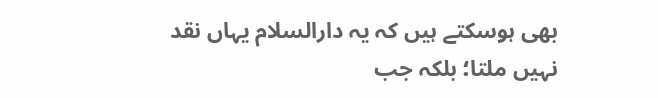بھی ہوسکتے ہیں کہ یہ دارالسلام یہاں نقد نہیں ملتا؛ بلکہ جب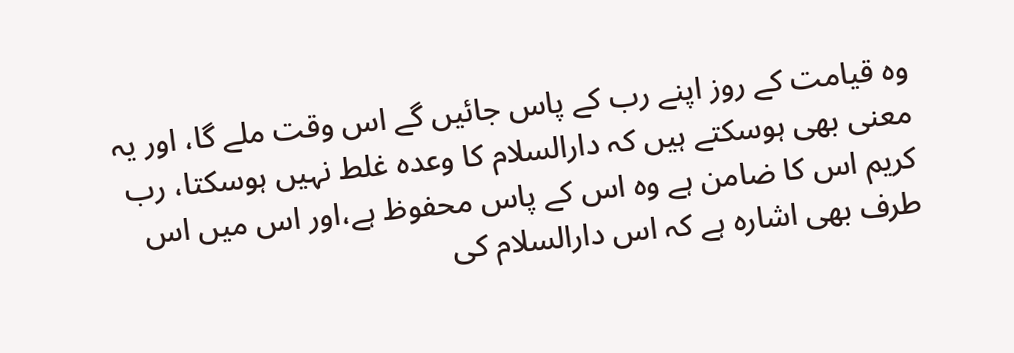وہ قیامت کے روز اپنے رب کے پاس جائیں گے اس وقت ملے گا، اور یہ معنی بھی ہوسکتے ہیں کہ دارالسلام کا وعدہ غلط نہیں ہوسکتا، رب کریم اس کا ضامن ہے وہ اس کے پاس محفوظ ہے،اور اس میں اس طرف بھی اشارہ ہے کہ اس دارالسلام کی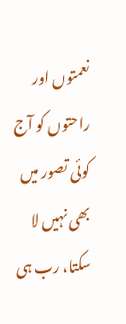نعمتوں اور راحتوں کو آج کوئی تصور میں بھی نہیں لا سکتا، رب ہی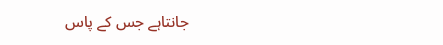جانتاہے جس کے پاس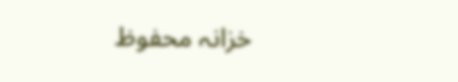خزانہ محفوظ